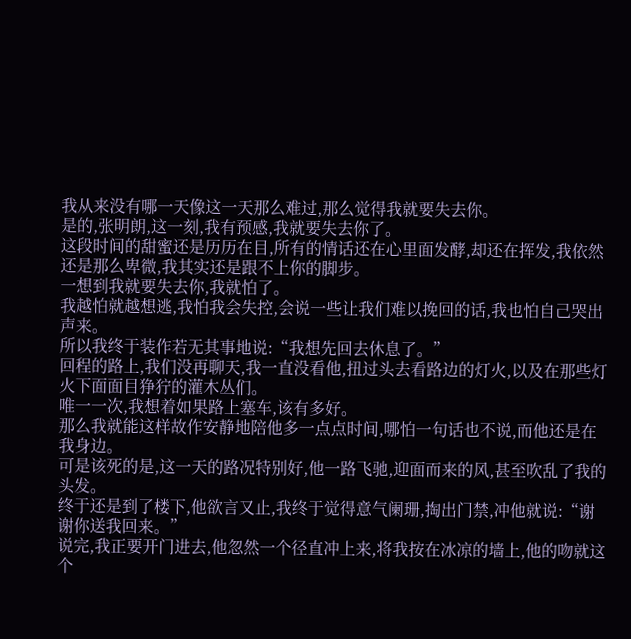我从来没有哪一天像这一天那么难过,那么觉得我就要失去你。
是的,张明朗,这一刻,我有预感,我就要失去你了。
这段时间的甜蜜还是历历在目,所有的情话还在心里面发酵,却还在挥发,我依然还是那么卑微,我其实还是跟不上你的脚步。
一想到我就要失去你,我就怕了。
我越怕就越想逃,我怕我会失控,会说一些让我们难以挽回的话,我也怕自己哭出声来。
所以我终于装作若无其事地说:“我想先回去休息了。”
回程的路上,我们没再聊天,我一直没看他,扭过头去看路边的灯火,以及在那些灯火下面面目狰狞的灌木丛们。
唯一一次,我想着如果路上塞车,该有多好。
那么我就能这样故作安静地陪他多一点点时间,哪怕一句话也不说,而他还是在我身边。
可是该死的是,这一天的路况特别好,他一路飞驰,迎面而来的风,甚至吹乱了我的头发。
终于还是到了楼下,他欲言又止,我终于觉得意气阑珊,掏出门禁,冲他就说:“谢谢你送我回来。”
说完,我正要开门进去,他忽然一个径直冲上来,将我按在冰凉的墙上,他的吻就这个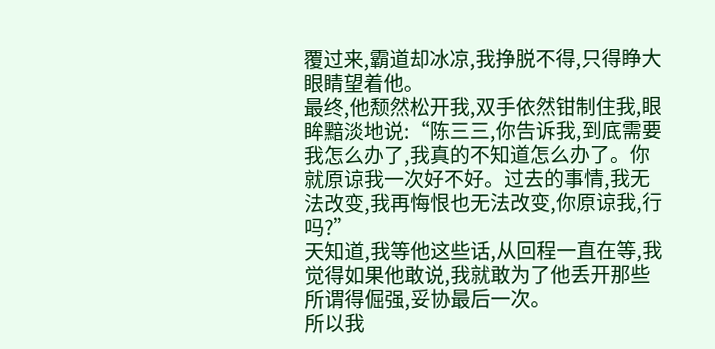覆过来,霸道却冰凉,我挣脱不得,只得睁大眼睛望着他。
最终,他颓然松开我,双手依然钳制住我,眼眸黯淡地说:“陈三三,你告诉我,到底需要我怎么办了,我真的不知道怎么办了。你就原谅我一次好不好。过去的事情,我无法改变,我再悔恨也无法改变,你原谅我,行吗?”
天知道,我等他这些话,从回程一直在等,我觉得如果他敢说,我就敢为了他丢开那些所谓得倔强,妥协最后一次。
所以我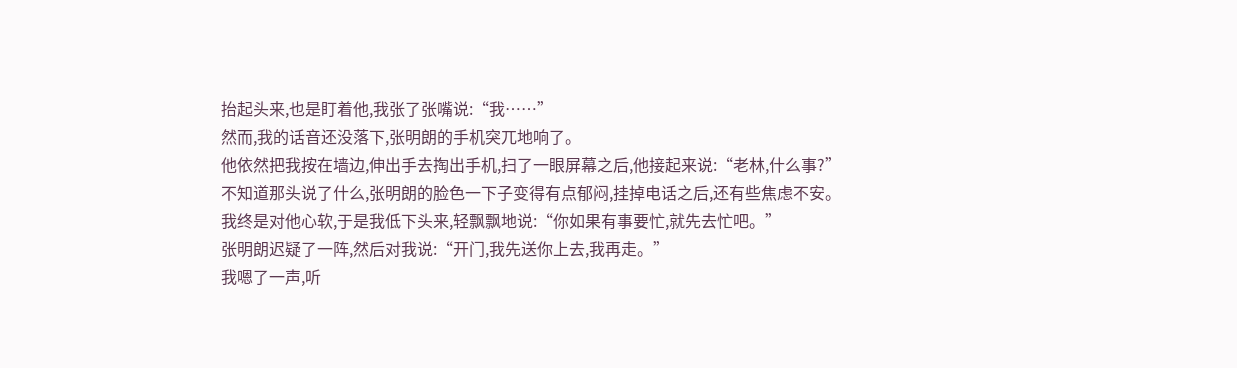抬起头来,也是盯着他,我张了张嘴说:“我……”
然而,我的话音还没落下,张明朗的手机突兀地响了。
他依然把我按在墙边,伸出手去掏出手机,扫了一眼屏幕之后,他接起来说:“老林,什么事?”
不知道那头说了什么,张明朗的脸色一下子变得有点郁闷,挂掉电话之后,还有些焦虑不安。
我终是对他心软,于是我低下头来,轻飘飘地说:“你如果有事要忙,就先去忙吧。”
张明朗迟疑了一阵,然后对我说:“开门,我先送你上去,我再走。”
我嗯了一声,听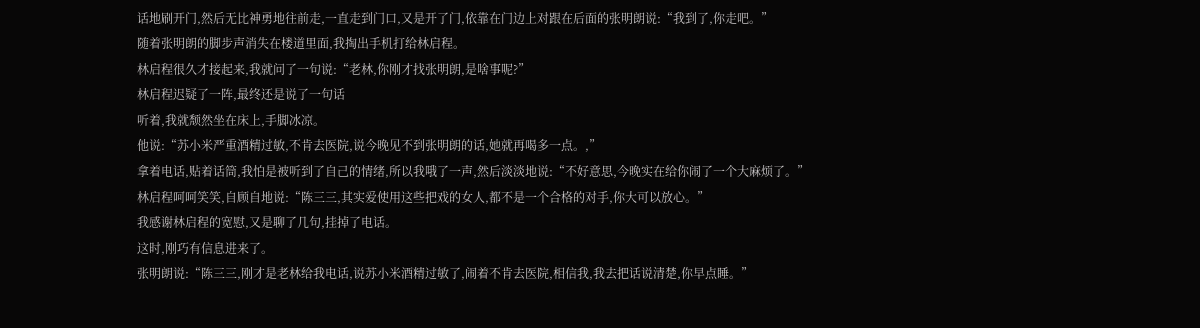话地刷开门,然后无比神勇地往前走,一直走到门口,又是开了门,依靠在门边上对跟在后面的张明朗说:“我到了,你走吧。”
随着张明朗的脚步声消失在楼道里面,我掏出手机打给林启程。
林启程很久才接起来,我就问了一句说:“老林,你刚才找张明朗,是啥事呢?”
林启程迟疑了一阵,最终还是说了一句话
听着,我就颓然坐在床上,手脚冰凉。
他说:“苏小米严重酒精过敏,不肯去医院,说今晚见不到张明朗的话,她就再喝多一点。,”
拿着电话,贴着话筒,我怕是被听到了自己的情绪,所以我哦了一声,然后淡淡地说:“不好意思,今晚实在给你闹了一个大麻烦了。”
林启程呵呵笑笑,自顾自地说:“陈三三,其实爱使用这些把戏的女人,都不是一个合格的对手,你大可以放心。”
我感谢林启程的宽慰,又是聊了几句,挂掉了电话。
这时,刚巧有信息进来了。
张明朗说:“陈三三,刚才是老林给我电话,说苏小米酒精过敏了,闹着不肯去医院,相信我,我去把话说清楚,你早点睡。”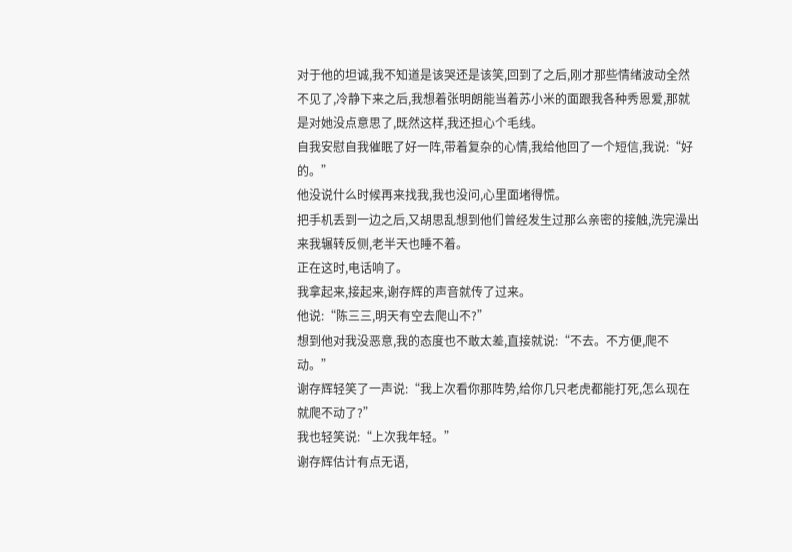对于他的坦诚,我不知道是该哭还是该笑,回到了之后,刚才那些情绪波动全然不见了,冷静下来之后,我想着张明朗能当着苏小米的面跟我各种秀恩爱,那就是对她没点意思了,既然这样,我还担心个毛线。
自我安慰自我催眠了好一阵,带着复杂的心情,我给他回了一个短信,我说:“好的。”
他没说什么时候再来找我,我也没问,心里面堵得慌。
把手机丢到一边之后,又胡思乱想到他们曾经发生过那么亲密的接触,洗完澡出来我辗转反侧,老半天也睡不着。
正在这时,电话响了。
我拿起来,接起来,谢存辉的声音就传了过来。
他说:“陈三三,明天有空去爬山不?”
想到他对我没恶意,我的态度也不敢太差,直接就说:“不去。不方便,爬不动。”
谢存辉轻笑了一声说:“我上次看你那阵势,给你几只老虎都能打死,怎么现在就爬不动了?”
我也轻笑说:“上次我年轻。”
谢存辉估计有点无语,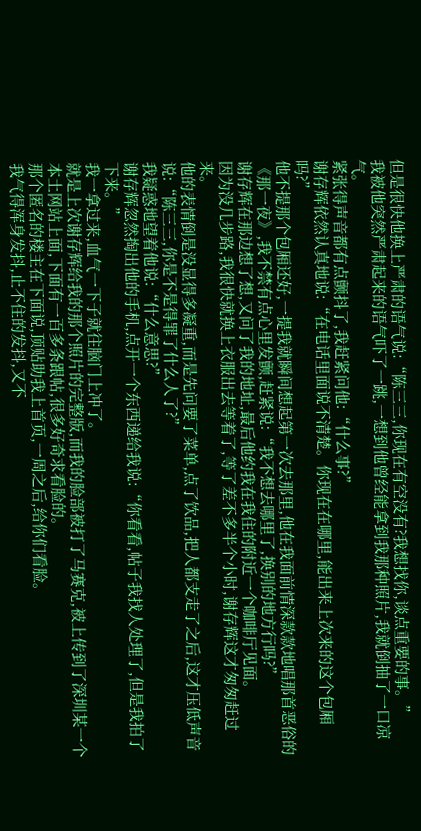但是很快他换上严肃的语气说:“陈三三,你现在有空没有?我想找你,谈点重要的事。”
我被他突然严肃起来的语气吓了一跳,一想到他曾经能拿到我那种照片,我就倒抽了一口凉气。
紧张得声音都有点颤抖了,我赶紧问他:“什么事?”
谢存辉依然认真地说:“在电话里面说不清楚。你现在在哪里,能出来上次来的这个包厢吗?”
他不提那个包厢还好,一提我就瞬间想起第一次去那里,他在我面前情深款款地唱那首恶俗的《那一夜》,我不禁有点心里发颤,赶紧说:“我不想去哪里了,换别的地方行吗?”
谢存辉在那边想了想,又问了我的地址,最后他约我在我住的附近一个咖啡厅见面。
因为没几步路,我很快就换上衣服出去等着了,等了差不多半个小时,谢存辉这才匆匆赶过来。
他的表情倒是没显得多凝重,而是先问要了菜单,点了饮品,把人都支走了之后,这才压低声音说:“陈三三,你是不是得罪了什么人了?”
我疑惑地望着他说:“什么意思?”
谢存辉忽然掏出他的手机,点开一个东西递给我说:“你看看,帖子我找人处理了,但是我拍了下来。”
我一拿过来,血气一下子就往脑门上冲了。
就是上次谢存辉给我的那个照片的完整版,而我的脸部被打了马赛克,被上传到了深圳某一个本土网站上面,下面有一百多条跟帖,很多好奇求看脸的。
那个匿名的楼主在下面说,顶贴助我上首页,一周之后,给你们看脸。
我气得浑身发抖,止不住的发抖,又不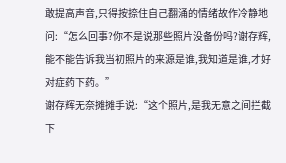敢提高声音,只得按捺住自己翻涌的情绪故作冷静地问:“怎么回事?你不是说那些照片没备份吗?谢存辉,能不能告诉我当初照片的来源是谁,我知道是谁,才好对症药下药。”
谢存辉无奈摊摊手说:“这个照片,是我无意之间拦截下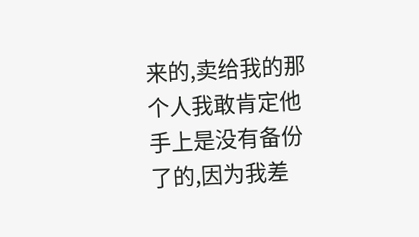来的,卖给我的那个人我敢肯定他手上是没有备份了的,因为我差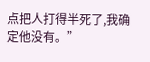点把人打得半死了,我确定他没有。”